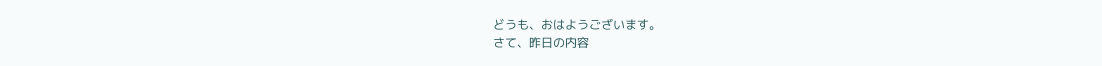どうも、おはようございます。
さて、昨日の内容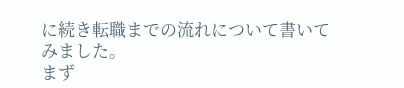に続き転職までの流れについて書いてみました。
まず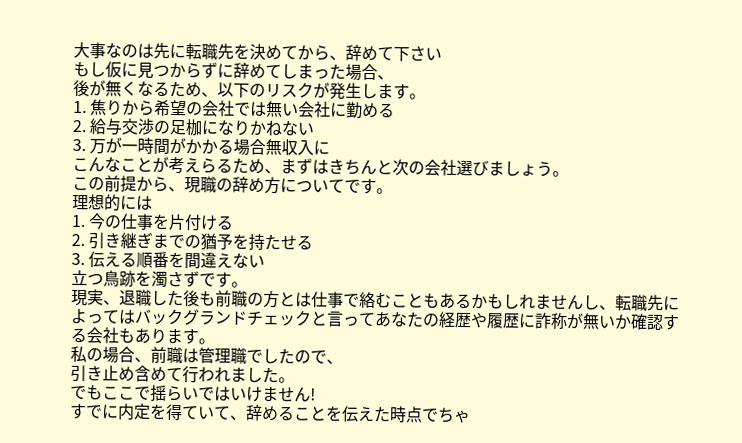大事なのは先に転職先を決めてから、辞めて下さい
もし仮に見つからずに辞めてしまった場合、
後が無くなるため、以下のリスクが発生します。
1. 焦りから希望の会社では無い会社に勤める
2. 給与交渉の足枷になりかねない
3. 万が一時間がかかる場合無収入に
こんなことが考えらるため、まずはきちんと次の会社選びましょう。
この前提から、現職の辞め方についてです。
理想的には
1. 今の仕事を片付ける
2. 引き継ぎまでの猶予を持たせる
3. 伝える順番を間違えない
立つ鳥跡を濁さずです。
現実、退職した後も前職の方とは仕事で絡むこともあるかもしれませんし、転職先によってはバックグランドチェックと言ってあなたの経歴や履歴に詐称が無いか確認する会社もあります。
私の場合、前職は管理職でしたので、
引き止め含めて行われました。
でもここで揺らいではいけません!
すでに内定を得ていて、辞めることを伝えた時点でちゃ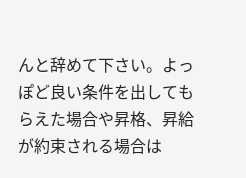んと辞めて下さい。よっぽど良い条件を出してもらえた場合や昇格、昇給が約束される場合は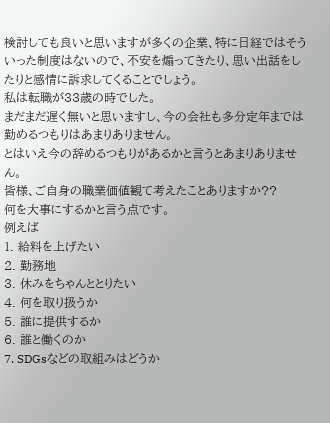検討しても良いと思いますが多くの企業、特に日経ではそういった制度はないので、不安を煽ってきたり、思い出話をしたりと感情に訴求してくることでしょう。
私は転職が33歳の時でした。
まだまだ遅く無いと思いますし、今の会社も多分定年までは勤めるつもりはあまりありません。
とはいえ今の辞めるつもりがあるかと言うとあまりありません。
皆様、ご自身の職業価値観て考えたことありますか??
何を大事にするかと言う点です。
例えば
1. 給料を上げたい
2. 勤務地
3. 休みをちゃんととりたい
4. 何を取り扱うか
5. 誰に提供するか
6. 誰と働くのか
7. SDGsなどの取組みはどうか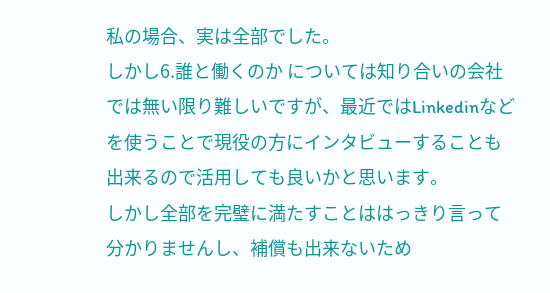私の場合、実は全部でした。
しかし6.誰と働くのか については知り合いの会社では無い限り難しいですが、最近ではLinkedinなどを使うことで現役の方にインタビューすることも出来るので活用しても良いかと思います。
しかし全部を完璧に満たすことははっきり言って分かりませんし、補償も出来ないため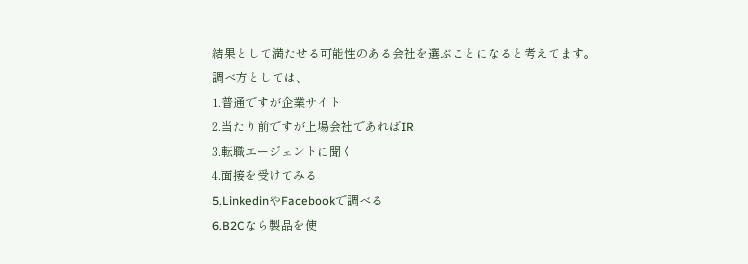結果として満たせる可能性のある会社を選ぶことになると考えてます。
調べ方としては、
1.普通ですが企業サイト
2.当たり前ですが上場会社であればIR
3.転職エージェントに聞く
4.面接を受けてみる
5.LinkedinやFacebookで調べる
6.B2Cなら製品を使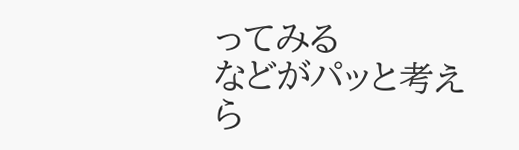ってみる
などがパッと考えら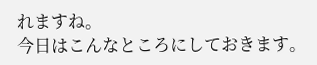れますね。
今日はこんなところにしておきます。